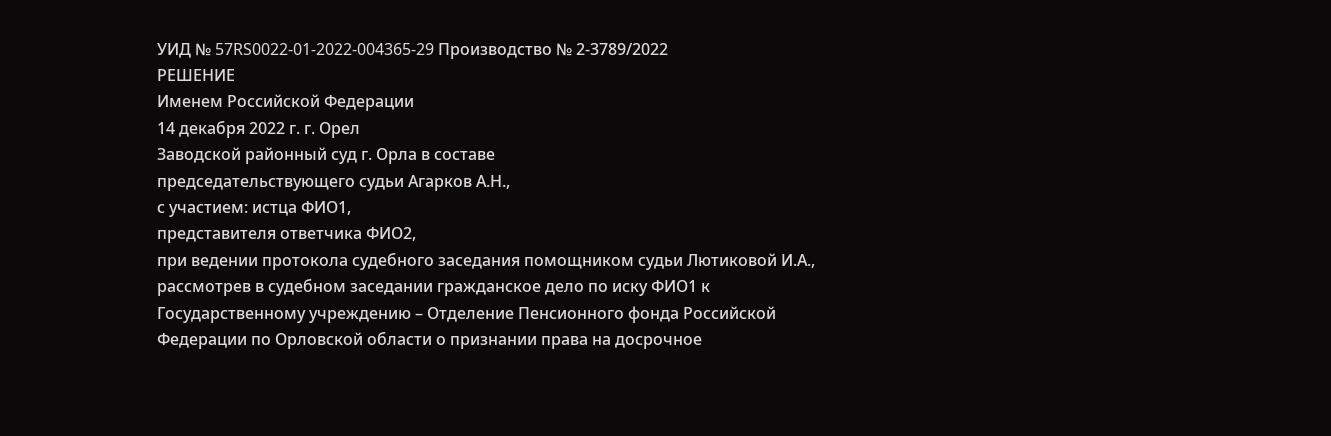УИД № 57RS0022-01-2022-004365-29 Производство № 2-3789/2022
РЕШЕНИЕ
Именем Российской Федерации
14 декабря 2022 г. г. Орел
Заводской районный суд г. Орла в составе
председательствующего судьи Агарков А.Н.,
с участием: истца ФИО1,
представителя ответчика ФИО2,
при ведении протокола судебного заседания помощником судьи Лютиковой И.А.,
рассмотрев в судебном заседании гражданское дело по иску ФИО1 к Государственному учреждению – Отделение Пенсионного фонда Российской Федерации по Орловской области о признании права на досрочное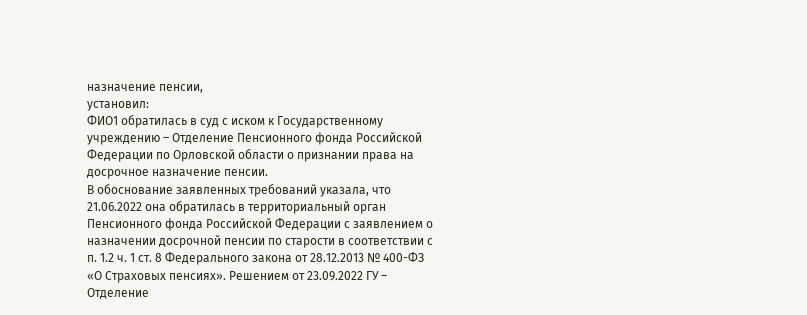назначение пенсии,
установил:
ФИО1 обратилась в суд с иском к Государственному учреждению – Отделение Пенсионного фонда Российской Федерации по Орловской области о признании права на досрочное назначение пенсии.
В обоснование заявленных требований указала, что 21.06.2022 она обратилась в территориальный орган Пенсионного фонда Российской Федерации с заявлением о назначении досрочной пенсии по старости в соответствии с п. 1.2 ч. 1 ст. 8 Федерального закона от 28.12.2013 № 400-ФЗ «О Страховых пенсиях». Решением от 23.09.2022 ГУ – Отделение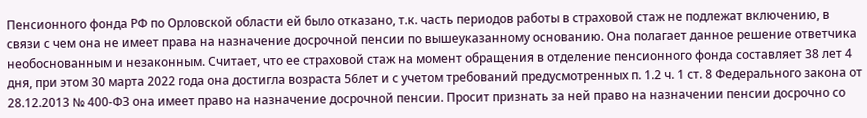Пенсионного фонда РФ по Орловской области ей было отказано, т.к. часть периодов работы в страховой стаж не подлежат включению, в связи с чем она не имеет права на назначение досрочной пенсии по вышеуказанному основанию. Она полагает данное решение ответчика необоснованным и незаконным. Считает, что ее страховой стаж на момент обращения в отделение пенсионного фонда составляет 38 лет 4 дня, при этом 30 марта 2022 года она достигла возраста 56лет и с учетом требований предусмотренных п. 1.2 ч. 1 ст. 8 Федерального закона от 28.12.2013 № 400-ФЗ она имеет право на назначение досрочной пенсии. Просит признать за ней право на назначении пенсии досрочно со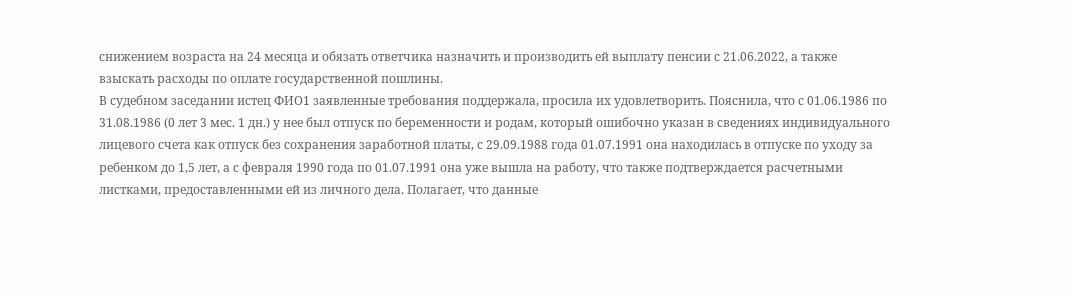снижением возраста на 24 месяца и обязать ответчика назначить и производить ей выплату пенсии с 21.06.2022, а также взыскать расходы по оплате государственной пошлины.
В судебном заседании истец ФИО1 заявленные требования поддержала, просила их удовлетворить. Пояснила, что с 01.06.1986 по 31.08.1986 (0 лет 3 мес. 1 дн.) у нее был отпуск по беременности и родам, который ошибочно указан в сведениях индивидуального лицевого счета как отпуск без сохранения заработной платы, с 29.09.1988 года 01.07.1991 она находилась в отпуске по уходу за ребенком до 1,5 лет, а с февраля 1990 года по 01.07.1991 она уже вышла на работу, что также подтверждается расчетными листками, предоставленными ей из личного дела. Полагает, что данные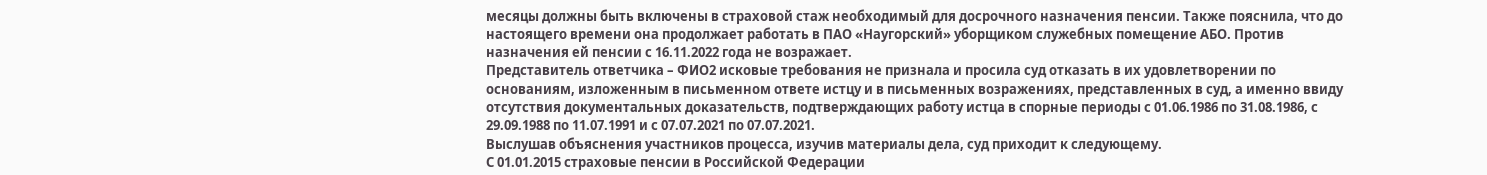месяцы должны быть включены в страховой стаж необходимый для досрочного назначения пенсии. Также пояснила, что до настоящего времени она продолжает работать в ПАО «Наугорский» уборщиком служебных помещение АБО. Против назначения ей пенсии с 16.11.2022 года не возражает.
Представитель ответчика – ФИО2 исковые требования не признала и просила суд отказать в их удовлетворении по основаниям, изложенным в письменном ответе истцу и в письменных возражениях, представленных в суд, а именно ввиду отсутствия документальных доказательств, подтверждающих работу истца в спорные периоды с 01.06.1986 по 31.08.1986, с 29.09.1988 по 11.07.1991 и с 07.07.2021 по 07.07.2021.
Выслушав объяснения участников процесса, изучив материалы дела, суд приходит к следующему.
С 01.01.2015 страховые пенсии в Российской Федерации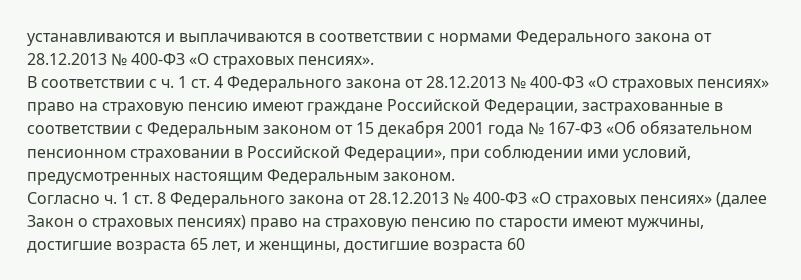устанавливаются и выплачиваются в соответствии с нормами Федерального закона от 28.12.2013 № 400-ФЗ «О страховых пенсиях».
В соответствии с ч. 1 ст. 4 Федерального закона от 28.12.2013 № 400-ФЗ «О страховых пенсиях» право на страховую пенсию имеют граждане Российской Федерации, застрахованные в соответствии с Федеральным законом от 15 декабря 2001 года № 167-ФЗ «Об обязательном пенсионном страховании в Российской Федерации», при соблюдении ими условий, предусмотренных настоящим Федеральным законом.
Согласно ч. 1 ст. 8 Федерального закона от 28.12.2013 № 400-ФЗ «О страховых пенсиях» (далее Закон о страховых пенсиях) право на страховую пенсию по старости имеют мужчины, достигшие возраста 65 лет, и женщины, достигшие возраста 60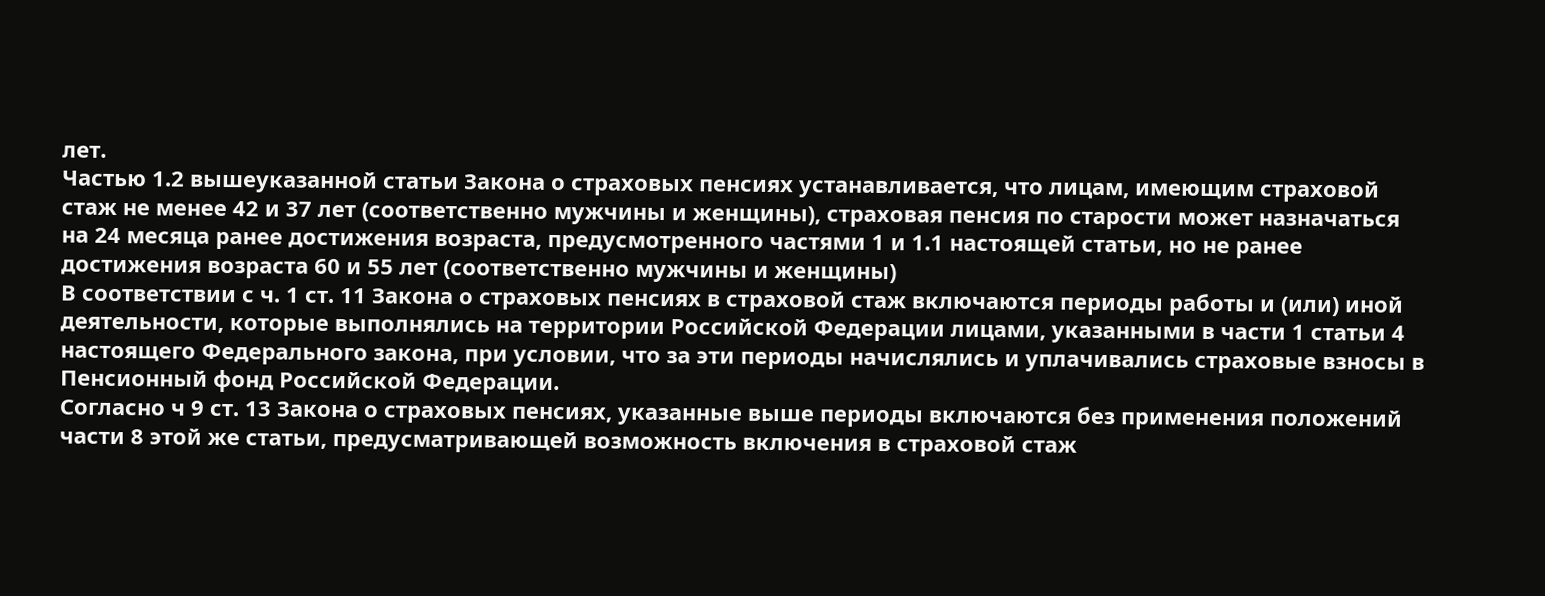лет.
Частью 1.2 вышеуказанной статьи Закона о страховых пенсиях устанавливается, что лицам, имеющим страховой стаж не менее 42 и 37 лет (соответственно мужчины и женщины), страховая пенсия по старости может назначаться на 24 месяца ранее достижения возраста, предусмотренного частями 1 и 1.1 настоящей статьи, но не ранее достижения возраста 60 и 55 лет (соответственно мужчины и женщины)
В соответствии с ч. 1 ст. 11 Закона о страховых пенсиях в страховой стаж включаются периоды работы и (или) иной деятельности, которые выполнялись на территории Российской Федерации лицами, указанными в части 1 статьи 4 настоящего Федерального закона, при условии, что за эти периоды начислялись и уплачивались страховые взносы в Пенсионный фонд Российской Федерации.
Согласно ч 9 ст. 13 Закона о страховых пенсиях, указанные выше периоды включаются без применения положений части 8 этой же статьи, предусматривающей возможность включения в страховой стаж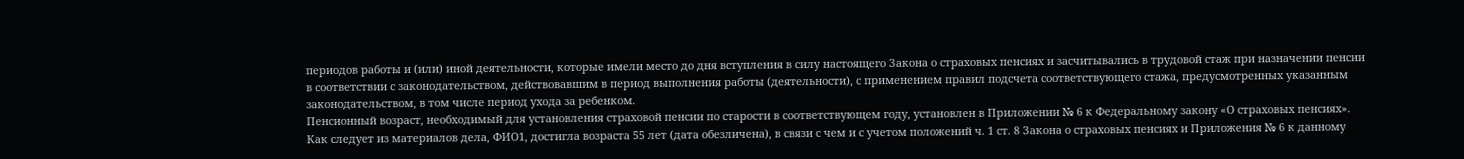периодов работы и (или) иной деятельности, которые имели место до дня вступления в силу настоящего Закона о страховых пенсиях и засчитывались в трудовой стаж при назначении пенсии в соответствии с законодательством, действовавшим в период выполнения работы (деятельности), с применением правил подсчета соответствующего стажа, предусмотренных указанным законодательством, в том числе период ухода за ребенком.
Пенсионный возраст, необходимый для установления страховой пенсии по старости в соответствующем году, установлен в Приложении № 6 к Федеральному закону «О страховых пенсиях».
Как следует из материалов дела, ФИО1, достигла возраста 55 лет (дата обезличена), в связи с чем и с учетом положений ч. 1 ст. 8 Закона о страховых пенсиях и Приложения № 6 к данному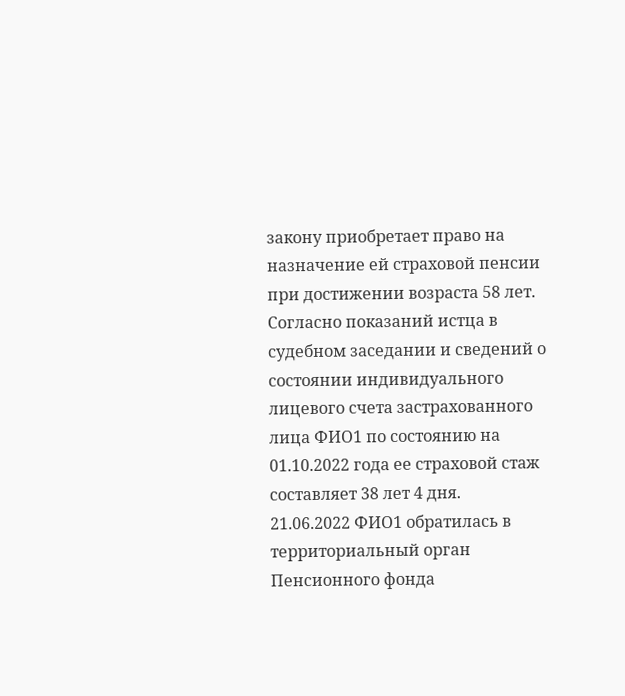закону приобретает право на назначение ей страховой пенсии при достижении возраста 58 лет.
Согласно показаний истца в судебном заседании и сведений о состоянии индивидуального лицевого счета застрахованного лица ФИО1 по состоянию на 01.10.2022 года ее страховой стаж составляет 38 лет 4 дня.
21.06.2022 ФИО1 обратилась в территориальный орган Пенсионного фонда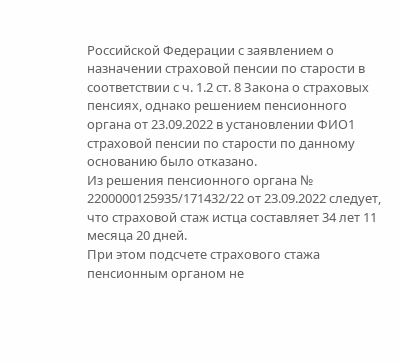Российской Федерации с заявлением о назначении страховой пенсии по старости в соответствии с ч. 1.2 ст. 8 Закона о страховых пенсиях, однако решением пенсионного органа от 23.09.2022 в установлении ФИО1 страховой пенсии по старости по данному основанию было отказано.
Из решения пенсионного органа № 2200000125935/171432/22 от 23.09.2022 следует, что страховой стаж истца составляет 34 лет 11 месяца 20 дней.
При этом подсчете страхового стажа пенсионным органом не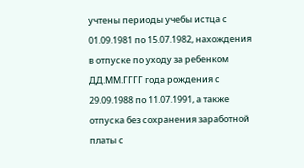учтены периоды учебы истца с 01.09.1981 по 15.07.1982, нахождения в отпуске по уходу за ребенком ДД.ММ.ГГГГ года рождения с 29.09.1988 по 11.07.1991, а также отпуска без сохранения заработной платы с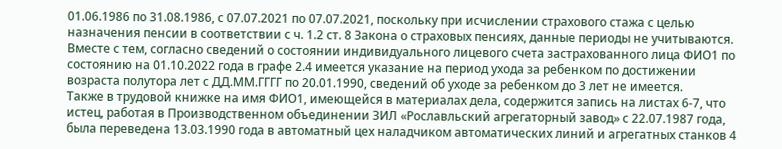01.06.1986 по 31.08.1986, с 07.07.2021 по 07.07.2021, поскольку при исчислении страхового стажа с целью назначения пенсии в соответствии с ч. 1.2 ст. 8 Закона о страховых пенсиях, данные периоды не учитываются.
Вместе с тем, согласно сведений о состоянии индивидуального лицевого счета застрахованного лица ФИО1 по состоянию на 01.10.2022 года в графе 2.4 имеется указание на период ухода за ребенком по достижении возраста полутора лет с ДД.ММ.ГГГГ по 20.01.1990, сведений об уходе за ребенком до 3 лет не имеется.
Также в трудовой книжке на имя ФИО1, имеющейся в материалах дела, содержится запись на листах 6-7, что истец, работая в Производственном объединении ЗИЛ «Рославльский агрегаторный завод» с 22.07.1987 года, была переведена 13.03.1990 года в автоматный цех наладчиком автоматических линий и агрегатных станков 4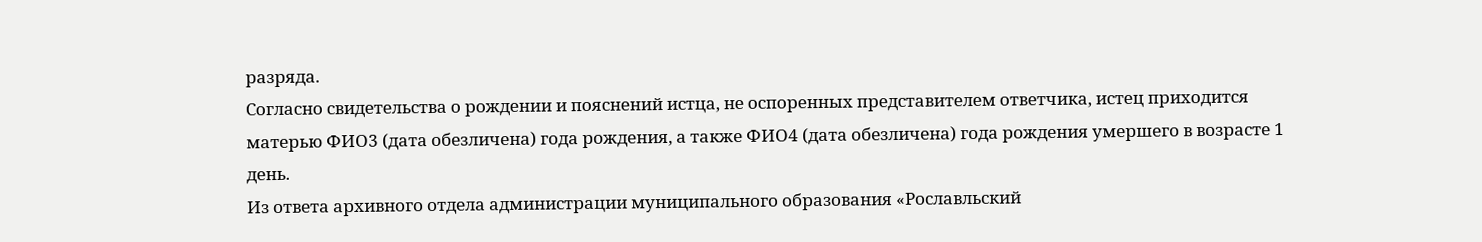разряда.
Согласно свидетельства о рождении и пояснений истца, не оспоренных представителем ответчика, истец приходится матерью ФИО3 (дата обезличена) года рождения, а также ФИО4 (дата обезличена) года рождения умершего в возрасте 1 день.
Из ответа архивного отдела администрации муниципального образования «Рославльский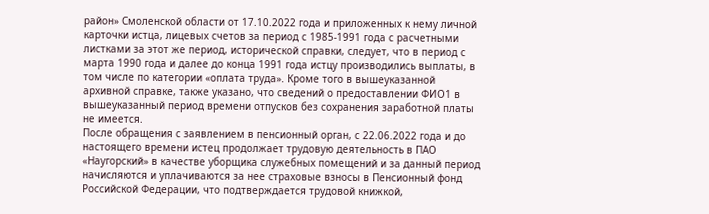район» Смоленской области от 17.10.2022 года и приложенных к нему личной карточки истца, лицевых счетов за период с 1985-1991 года с расчетными листками за этот же период, исторической справки, следует, что в период с марта 1990 года и далее до конца 1991 года истцу производились выплаты, в том числе по категории «оплата труда». Кроме того в вышеуказанной архивной справке, также указано, что сведений о предоставлении ФИО1 в вышеуказанный период времени отпусков без сохранения заработной платы не имеется.
После обращения с заявлением в пенсионный орган, с 22.06.2022 года и до настоящего времени истец продолжает трудовую деятельность в ПАО «Наугорский» в качестве уборщика служебных помещений и за данный период начисляются и уплачиваются за нее страховые взносы в Пенсионный фонд Российской Федерации, что подтверждается трудовой книжкой,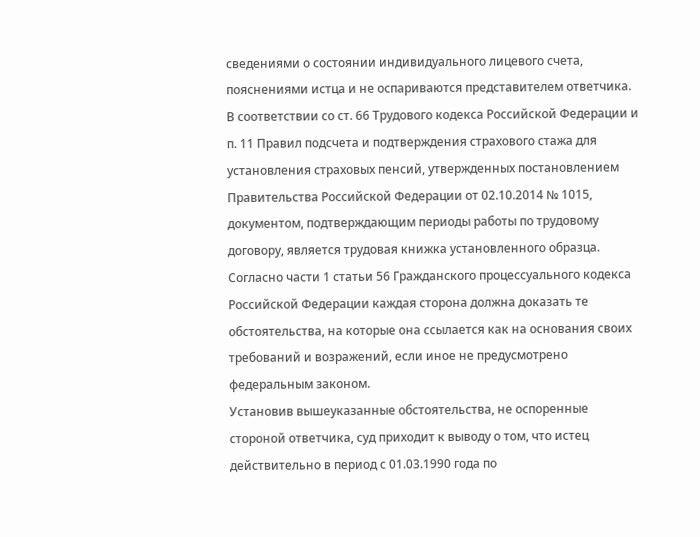сведениями о состоянии индивидуального лицевого счета, пояснениями истца и не оспариваются представителем ответчика.
В соответствии со ст. 66 Трудового кодекса Российской Федерации и п. 11 Правил подсчета и подтверждения страхового стажа для установления страховых пенсий, утвержденных постановлением Правительства Российской Федерации от 02.10.2014 № 1015, документом, подтверждающим периоды работы по трудовому договору, является трудовая книжка установленного образца.
Согласно части 1 статьи 56 Гражданского процессуального кодекса Российской Федерации каждая сторона должна доказать те обстоятельства, на которые она ссылается как на основания своих требований и возражений, если иное не предусмотрено федеральным законом.
Установив вышеуказанные обстоятельства, не оспоренные стороной ответчика, суд приходит к выводу о том, что истец действительно в период с 01.03.1990 года по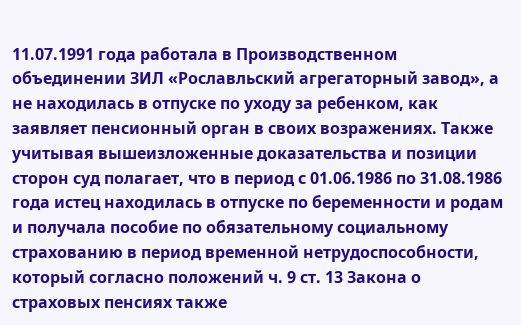11.07.1991 года работала в Производственном объединении ЗИЛ «Рославльский агрегаторный завод», а не находилась в отпуске по уходу за ребенком, как заявляет пенсионный орган в своих возражениях. Также учитывая вышеизложенные доказательства и позиции сторон суд полагает, что в период с 01.06.1986 по 31.08.1986 года истец находилась в отпуске по беременности и родам и получала пособие по обязательному социальному страхованию в период временной нетрудоспособности, который согласно положений ч. 9 ст. 13 Закона о страховых пенсиях также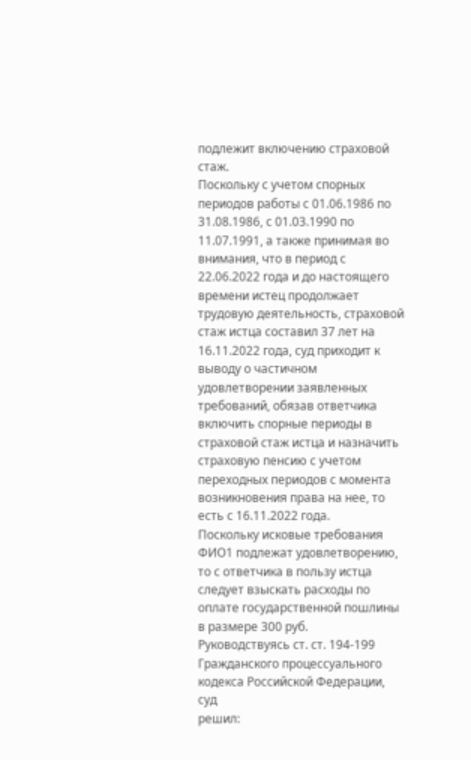подлежит включению страховой стаж.
Поскольку с учетом спорных периодов работы с 01.06.1986 по 31.08.1986, с 01.03.1990 по 11.07.1991, а также принимая во внимания, что в период с 22.06.2022 года и до настоящего времени истец продолжает трудовую деятельность, страховой стаж истца составил 37 лет на 16.11.2022 года, суд приходит к выводу о частичном удовлетворении заявленных требований, обязав ответчика включить спорные периоды в страховой стаж истца и назначить страховую пенсию с учетом переходных периодов с момента возникновения права на нее, то есть с 16.11.2022 года.
Поскольку исковые требования ФИО1 подлежат удовлетворению, то с ответчика в пользу истца следует взыскать расходы по оплате государственной пошлины в размере 300 руб.
Руководствуясь ст. ст. 194-199 Гражданского процессуального кодекса Российской Федерации, суд
решил: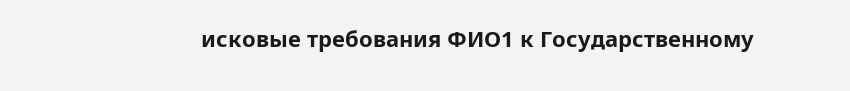исковые требования ФИО1 к Государственному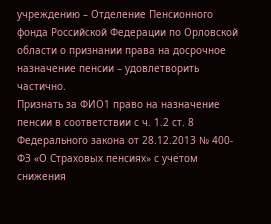учреждению – Отделение Пенсионного фонда Российской Федерации по Орловской области о признании права на досрочное назначение пенсии – удовлетворить частично.
Признать за ФИО1 право на назначение пенсии в соответствии с ч. 1.2 ст. 8 Федерального закона от 28.12.2013 № 400-ФЗ «О Страховых пенсиях» с учетом снижения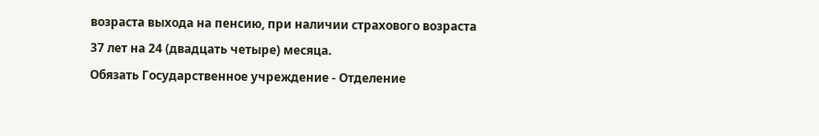возраста выхода на пенсию, при наличии страхового возраста 37 лет на 24 (двадцать четыре) месяца.
Обязать Государственное учреждение - Отделение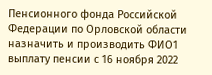Пенсионного фонда Российской Федерации по Орловской области назначить и производить ФИО1 выплату пенсии с 16 ноября 2022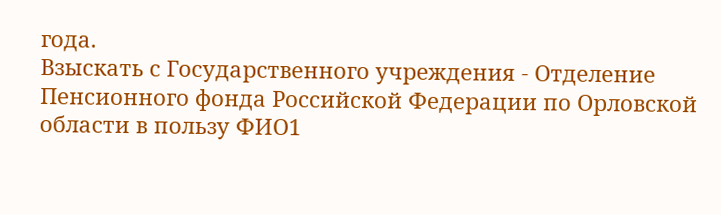года.
Взыскать с Государственного учреждения - Отделение Пенсионного фонда Российской Федерации по Орловской области в пользу ФИО1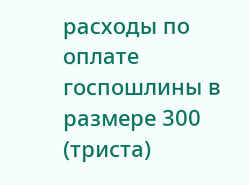расходы по оплате госпошлины в размере 300 (триста)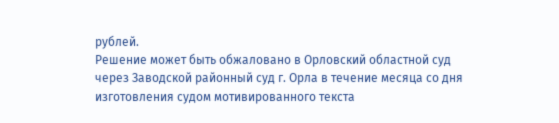рублей.
Решение может быть обжаловано в Орловский областной суд через Заводской районный суд г. Орла в течение месяца со дня изготовления судом мотивированного текста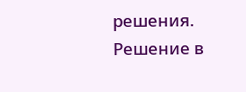решения.
Решение в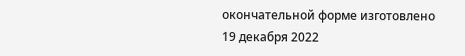окончательной форме изготовлено 19 декабря 2022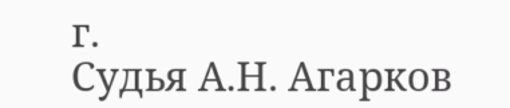г.
Судья А.Н. Агарков